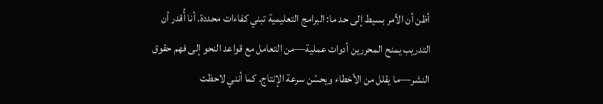أظن أن الأمر بسيط إلى حد ما: البرامج التعليمية تبني كفاءات محددة. أنا أُقدر أن التدريب يمنح المحررين أدوات عملية—من التعامل مع قواعد النحو إلى فهم حقوق النشر—ما يقلل من الأخطاء ويحسّن سرعة الإنتاج. كما أنني لاحظت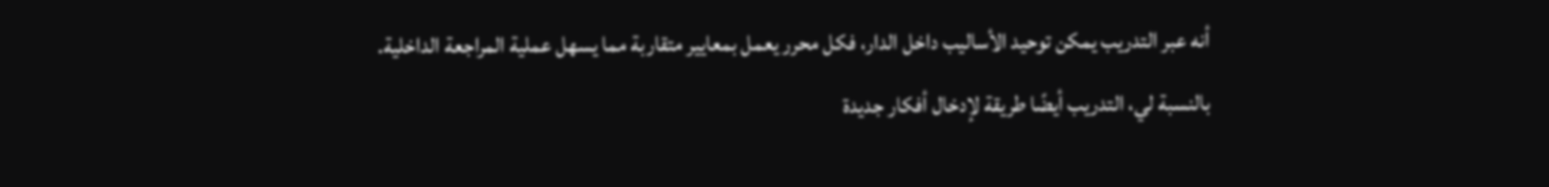أنه عبر التدريب يمكن توحيد الأساليب داخل الدار، فكل محرر يعمل بمعايير متقاربة مما يسهل عملية المراجعة الداخلية.
بالنسبة لي، التدريب أيضًا طريقة لإدخال أفكار جديدة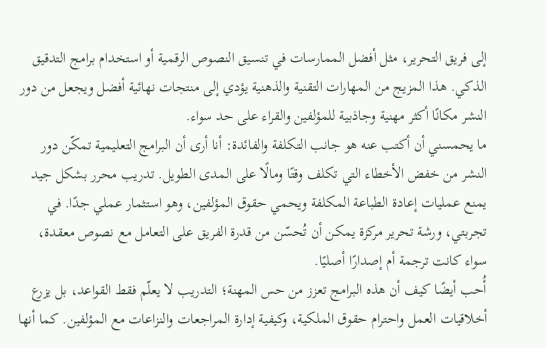إلى فريق التحرير، مثل أفضل الممارسات في تنسيق النصوص الرقمية أو استخدام برامج التدقيق الذكي. هذا المزيج من المهارات التقنية والذهنية يؤدي إلى منتجات نهائية أفضل ويجعل من دور النشر مكانًا أكثر مهنية وجاذبية للمؤلفين والقراء على حد سواء.
ما يحمسني أن أكتب عنه هو جانب التكلفة والفائدة: أنا أرى أن البرامج التعليمية تمكّن دور النشر من خفض الأخطاء التي تكلف وقتًا ومالًا على المدى الطويل. تدريب محرر بشكل جيد يمنع عمليات إعادة الطباعة المكلفة ويحمي حقوق المؤلفين، وهو استثمار عملي جدًا. في تجربتي، ورشة تحرير مركزة يمكن أن تُحسّن من قدرة الفريق على التعامل مع نصوص معقدة، سواء كانت ترجمة أم إصدارًا أصليًا.
أُحب أيضًا كيف أن هذه البرامج تعزز من حس المهنة؛ التدريب لا يعلّم فقط القواعد، بل يزرع أخلاقيات العمل واحترام حقوق الملكية، وكيفية إدارة المراجعات والنزاعات مع المؤلفين. كما أنها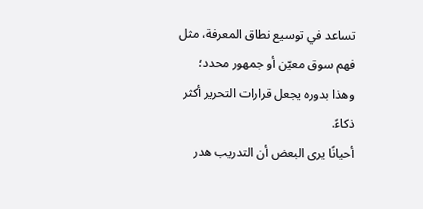تساعد في توسيع نطاق المعرفة، مثل فهم سوق معيّن أو جمهور محدد؛ وهذا بدوره يجعل قرارات التحرير أكثر ذكاءً.
أحيانًا يرى البعض أن التدريب هدر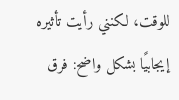للوقت، لكنني رأيت تأثيره إيجابيًا بشكل واضح: فرق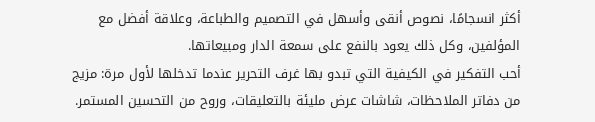أكثر انسجامًا، نصوص أنقى وأسهل في التصميم والطباعة، وعلاقة أفضل مع المؤلفين، وكل ذلك يعود بالنفع على سمعة الدار ومبيعاتها.
أحب التفكير في الكيفية التي تبدو بها غرف التحرير عندما تدخلها لأول مرة: مزيج من دفاتر الملاحظات، شاشات عرض مليئة بالتعليقات، وروح من التحسين المستمر.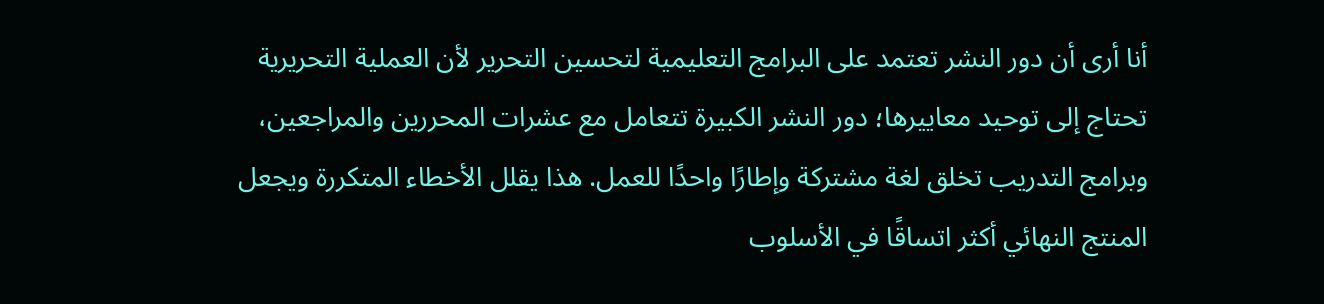أنا أرى أن دور النشر تعتمد على البرامج التعليمية لتحسين التحرير لأن العملية التحريرية تحتاج إلى توحيد معاييرها؛ دور النشر الكبيرة تتعامل مع عشرات المحررين والمراجعين، وبرامج التدريب تخلق لغة مشتركة وإطارًا واحدًا للعمل. هذا يقلل الأخطاء المتكررة ويجعل المنتج النهائي أكثر اتساقًا في الأسلوب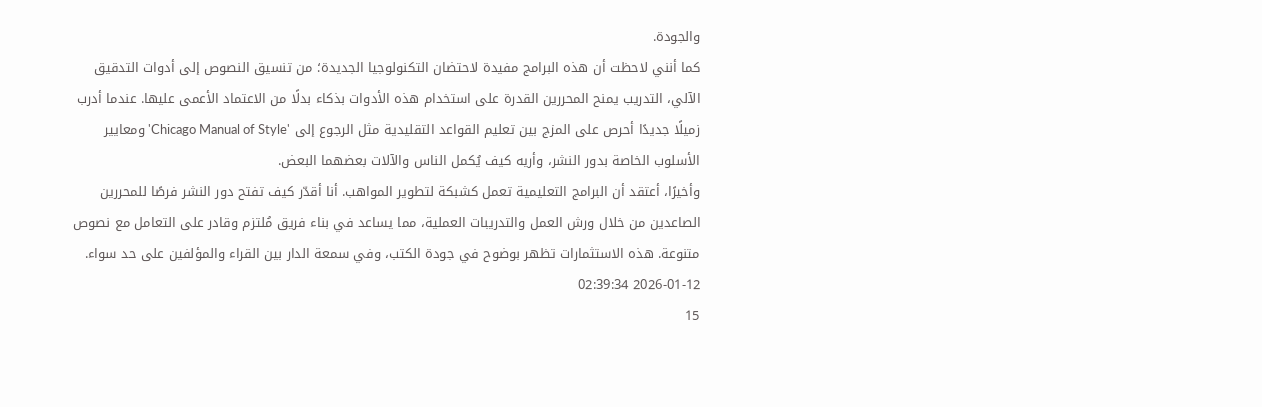والجودة.
كما أنني لاحظت أن هذه البرامج مفيدة لاحتضان التكنولوجيا الجديدة؛ من تنسيق النصوص إلى أدوات التدقيق الآلي، التدريب يمنح المحررين القدرة على استخدام هذه الأدوات بذكاء بدلًا من الاعتماد الأعمى عليها. عندما أدرب زميلًا جديدًا أحرص على المزج بين تعليم القواعد التقليدية مثل الرجوع إلى 'Chicago Manual of Style' ومعايير الأسلوب الخاصة بدور النشر، وأريه كيف يُكمل الناس والآلات بعضهما البعض.
وأخيرًا، أعتقد أن البرامج التعليمية تعمل كشبكة لتطوير المواهب. أنا أقدّر كيف تفتح دور النشر فرصًا للمحررين الصاعدين من خلال ورش العمل والتدريبات العملية، مما يساعد في بناء فريق مُلتزم وقادر على التعامل مع نصوص متنوعة. هذه الاستثمارات تظهر بوضوح في جودة الكتب، وفي سمعة الدار بين القراء والمؤلفين على حد سواء.
2026-01-12 02:39:34
15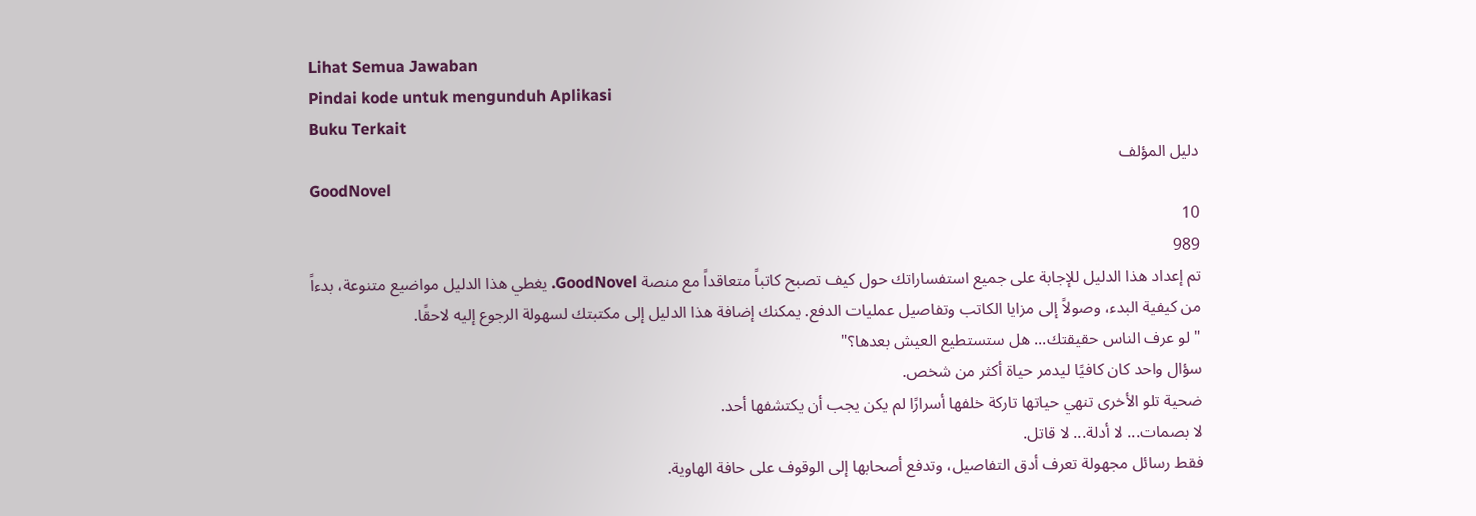Lihat Semua Jawaban
Pindai kode untuk mengunduh Aplikasi
Buku Terkait
دليل المؤلف
GoodNovel
10
989
تم إعداد هذا الدليل للإجابة على جميع استفساراتك حول كيف تصبح كاتباً متعاقداً مع منصة GoodNovel. يغطي هذا الدليل مواضيع متنوعة، بدءاً من كيفية البدء، وصولاً إلى مزايا الكاتب وتفاصيل عمليات الدفع. يمكنك إضافة هذا الدليل إلى مكتبتك لسهولة الرجوع إليه لاحقًا.
"لو عرف الناس حقيقتك... هل ستستطيع العيش بعدها؟"
سؤال واحد كان كافيًا ليدمر حياة أكثر من شخص.
ضحية تلو الأخرى تنهي حياتها تاركة خلفها أسرارًا لم يكن يجب أن يكتشفها أحد.
لا بصمات... لا أدلة... لا قاتل.
فقط رسائل مجهولة تعرف أدق التفاصيل، وتدفع أصحابها إلى الوقوف على حافة الهاوية.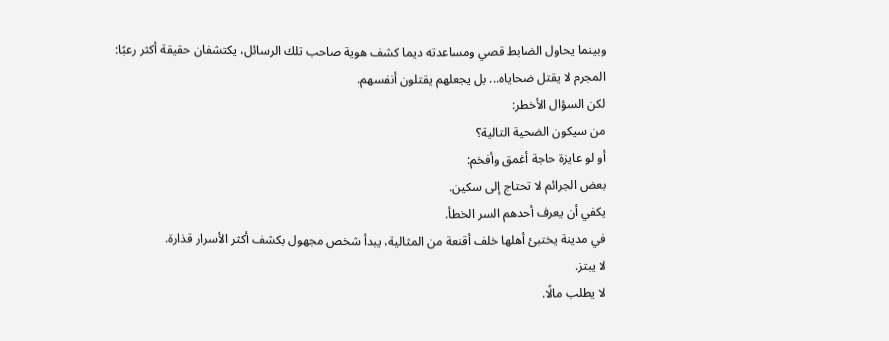وبينما يحاول الضابط قصي ومساعدته ديما كشف هوية صاحب تلك الرسائل، يكتشفان حقيقة أكثر رعبًا:
المجرم لا يقتل ضحاياه... بل يجعلهم يقتلون أنفسهم.
لكن السؤال الأخطر:
من سيكون الضحية التالية؟
أو لو عايزة حاجة أغمق وأفخم:
بعض الجرائم لا تحتاج إلى سكين.
يكفي أن يعرف أحدهم السر الخطأ.
في مدينة يختبئ أهلها خلف أقنعة من المثالية، يبدأ شخص مجهول بكشف أكثر الأسرار قذارة.
لا يبتز.
لا يطلب مالًا.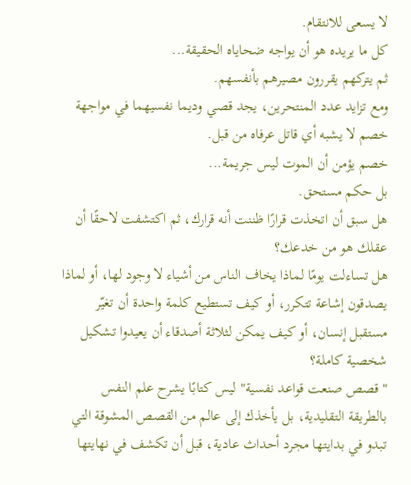لا يسعى للانتقام.
كل ما يريده هو أن يواجه ضحاياه الحقيقة...
ثم يتركهم يقررون مصيرهم بأنفسهم.
ومع تزايد عدد المنتحرين، يجد قصي وديما نفسيهما في مواجهة خصم لا يشبه أي قاتل عرفاه من قبل.
خصم يؤمن أن الموت ليس جريمة...
بل حكم مستحق.
هل سبق أن اتخذت قرارًا ظننت أنه قرارك، ثم اكتشفت لاحقًا أن عقلك هو من خدعك؟
هل تساءلت يومًا لماذا يخاف الناس من أشياء لا وجود لها، أو لماذا يصدقون إشاعة تتكرر، أو كيف تستطيع كلمة واحدة أن تغيّر مستقبل إنسان، أو كيف يمكن لثلاثة أصدقاء أن يعيدوا تشكيل شخصية كاملة؟
"قصص صنعت قواعد نفسية" ليس كتابًا يشرح علم النفس بالطريقة التقليدية، بل يأخذك إلى عالم من القصص المشوقة التي تبدو في بدايتها مجرد أحداث عادية، قبل أن تكشف في نهايتها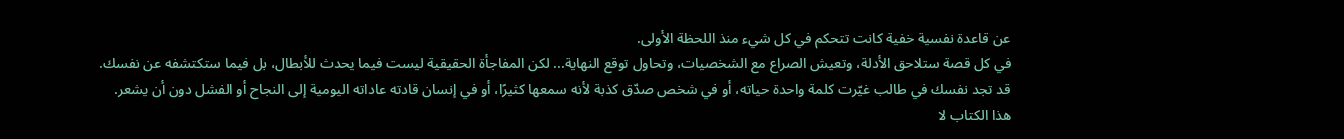عن قاعدة نفسية خفية كانت تتحكم في كل شيء منذ اللحظة الأولى.
في كل قصة ستلاحق الأدلة، وتعيش الصراع مع الشخصيات، وتحاول توقع النهاية... لكن المفاجأة الحقيقية ليست فيما يحدث للأبطال، بل فيما ستكتشفه عن نفسك.
قد تجد نفسك في طالب غيّرت كلمة واحدة حياته، أو في شخص صدّق كذبة لأنه سمعها كثيرًا، أو في إنسان قادته عاداته اليومية إلى النجاح أو الفشل دون أن يشعر.
هذا الكتاب لا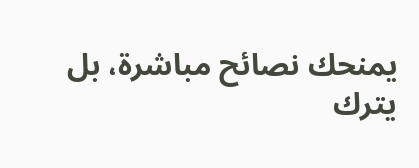يمنحك نصائح مباشرة، بل يترك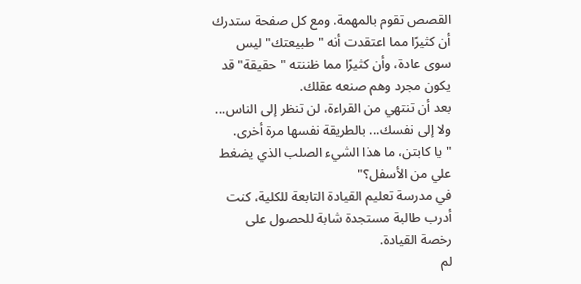القصص تقوم بالمهمة. ومع كل صفحة ستدرك أن كثيرًا مما اعتقدت أنه "طبيعتك" ليس سوى عادة، وأن كثيرًا مما ظننته "حقيقة" قد يكون مجرد وهم صنعه عقلك.
بعد أن تنتهي من القراءة، لن تنظر إلى الناس... ولا إلى نفسك... بالطريقة نفسها مرة أخرى.
"يا كابتن، ما هذا الشيء الصلب الذي يضغط علي من الأسفل؟"
في مدرسة تعليم القيادة التابعة للكلية، كنت أدرب طالبة مستجدة شابة للحصول على رخصة القيادة.
لم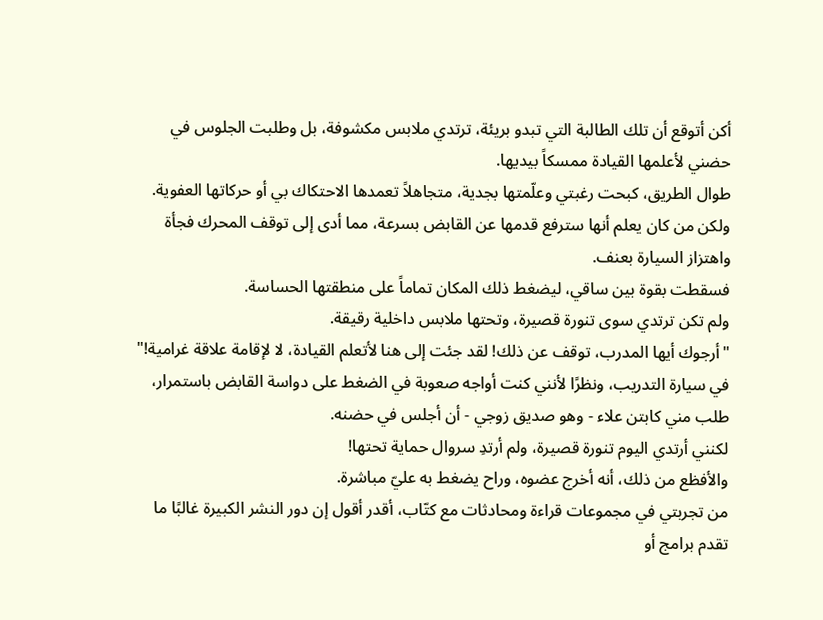أكن أتوقع أن تلك الطالبة التي تبدو بريئة، ترتدي ملابس مكشوفة، بل وطلبت الجلوس في حضني لأعلمها القيادة ممسكاً بيديها.
طوال الطريق، كبحت رغبتي وعلّمتها بجدية، متجاهلاً تعمدها الاحتكاك بي أو حركاتها العفوية.
ولكن من كان يعلم أنها سترفع قدمها عن القابض بسرعة، مما أدى إلى توقف المحرك فجأة واهتزاز السيارة بعنف.
فسقطت بقوة بين ساقي، ليضغط ذلك المكان تماماً على منطقتها الحساسة.
ولم تكن ترتدي سوى تنورة قصيرة، وتحتها ملابس داخلية رقيقة.
"أرجوك أيها المدرب، توقف عن ذلك! لقد جئت إلى هنا لأتعلم القيادة، لا لإقامة علاقة غرامية!"
في سيارة التدريب، ونظرًا لأنني كنت أواجه صعوبة في الضغط على دواسة القابض باستمرار، طلب مني كابتن علاء - وهو صديق زوجي - أن أجلس في حضنه.
لكنني أرتدي اليوم تنورة قصيرة، ولم أرتدِ سروال حماية تحتها!
والأفظع من ذلك، أنه أخرج عضوه، وراح يضغط به عليّ مباشرة.
من تجربتي في مجموعات قراءة ومحادثات مع كتّاب، أقدر أقول إن دور النشر الكبيرة غالبًا ما تقدم برامج أو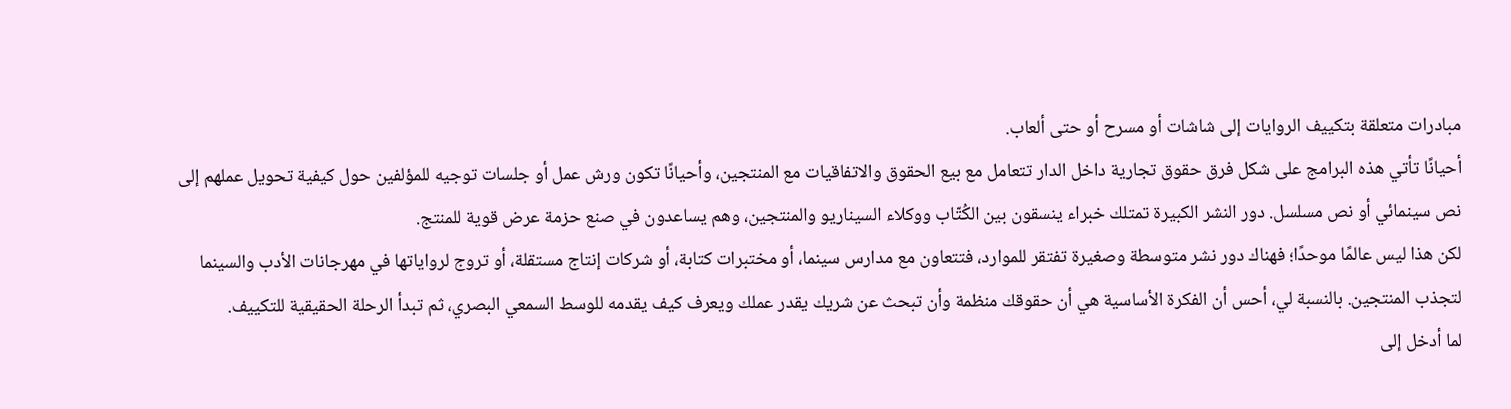مبادرات متعلقة بتكييف الروايات إلى شاشات أو مسرح أو حتى ألعاب.
أحيانًا تأتي هذه البرامج على شكل فرق حقوق تجارية داخل الدار تتعامل مع بيع الحقوق والاتفاقيات مع المنتجين، وأحيانًا تكون ورش عمل أو جلسات توجيه للمؤلفين حول كيفية تحويل عملهم إلى نص سينمائي أو نص مسلسل. دور النشر الكبيرة تمتلك خبراء ينسقون بين الكُتّاب ووكلاء السيناريو والمنتجين، وهم يساعدون في صنع حزمة عرض قوية للمنتج.
لكن هذا ليس عالمًا موحدًا؛ فهناك دور نشر متوسطة وصغيرة تفتقر للموارد، فتتعاون مع مدارس سينما، أو مختبرات كتابة، أو شركات إنتاج مستقلة، أو تروج لرواياتها في مهرجانات الأدب والسينما لتجذب المنتجين. بالنسبة لي، أحس أن الفكرة الأساسية هي أن حقوقك منظمة وأن تبحث عن شريك يقدر عملك ويعرف كيف يقدمه للوسط السمعي البصري، ثم تبدأ الرحلة الحقيقية للتكييف.
لما أدخل إلى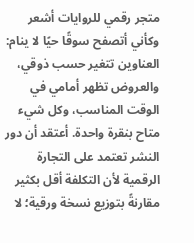متجر رقمي للروايات أشعر وكأني أتصفح سوقًا حيًا لا ينام: العناوين تتغير حسب ذوقي، والعروض تظهر أمامي في الوقت المناسب، وكل شيء متاح بنقرة واحدة. أعتقد أن دور النشر تعتمد على التجارة الرقمية لأن التكلفة أقل بكثير مقارنةً بتوزيع نسخة ورقية؛ لا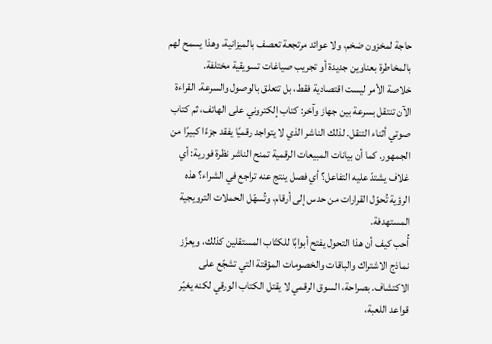حاجة لمخزون ضخم، ولا عوائد مرتجعة تعصف بالميزانية، وهذا يسمح لهم بالمخاطرة بعناوين جديدة أو تجريب صياغات تسويقية مختلفة.
خلاصة الأمر ليست اقتصادية فقط، بل تتعلق بالوصول والسرعة. القراءة الآن تنتقل بسرعة بين جهاز وآخر: كتاب إلكتروني على الهاتف، ثم كتاب صوتي أثناء التنقل. لذلك الناشر الذي لا يتواجد رقميًا يفقد جزءًا كبيرًا من الجمهور. كما أن بيانات المبيعات الرقمية تمنح الناشر نظرة فورية: أي غلاف يشتدّ عليه التفاعل؟ أي فصل ينتج عنه تراجع في الشراء؟ هذه الرؤية تُحوّل القرارات من حدس إلى أرقام، وتُسهّل الحملات الترويجية المستهدفة.
أُحب كيف أن هذا التحول يفتح أبوابًا للكتّاب المستقلين كذلك، ويعزّز نماذج الاشتراك والباقات والخصومات المؤقتة التي تشجّع على الاكتشاف. بصراحة، السوق الرقمي لا يقتل الكتاب الورقي لكنه يغيّر قواعد اللعبة،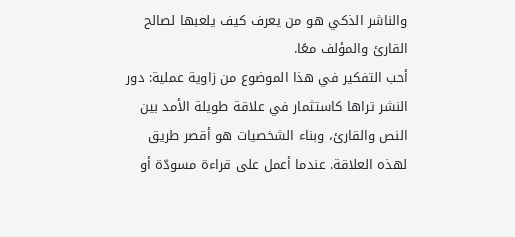والناشر الذكي هو من يعرف كيف يلعبها لصالح القارئ والمؤلف معًا.
أحب التفكير في هذا الموضوع من زاوية عملية: دور النشر تراها كاستثمار في علاقة طويلة الأمد بين النص والقارئ، وبناء الشخصيات هو أقصر طريق لهذه العلاقة. عندما أعمل على قراءة مسودّة أو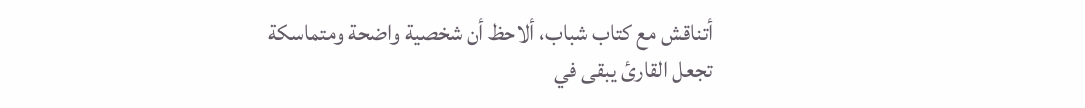أتناقش مع كتاب شباب، ألاحظ أن شخصية واضحة ومتماسكة تجعل القارئ يبقى في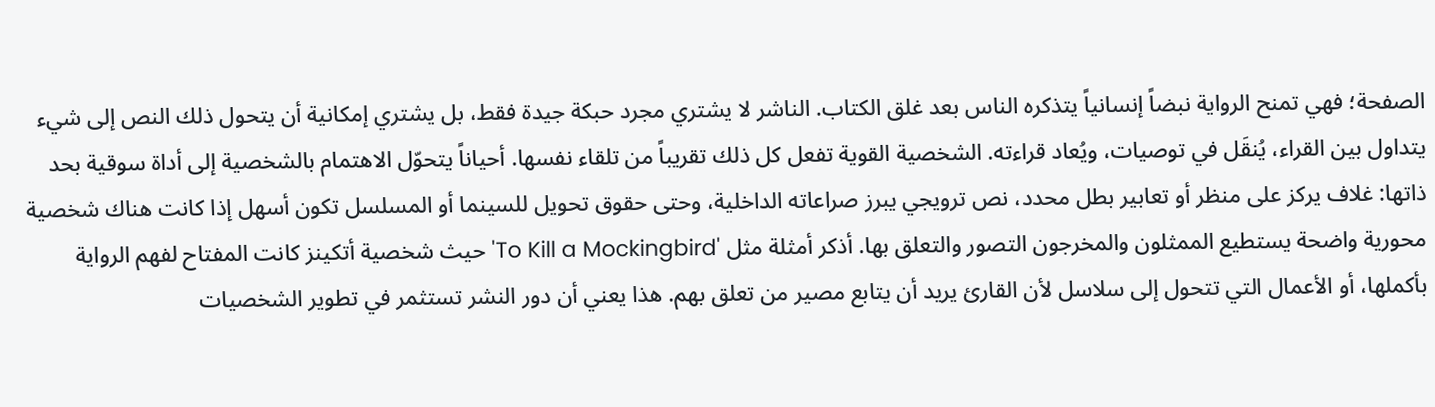الصفحة؛ فهي تمنح الرواية نبضاً إنسانياً يتذكره الناس بعد غلق الكتاب. الناشر لا يشتري مجرد حبكة جيدة فقط، بل يشتري إمكانية أن يتحول ذلك النص إلى شيء يتداول بين القراء، يُنقَل في توصيات، ويُعاد قراءته. الشخصية القوية تفعل كل ذلك تقريباً من تلقاء نفسها. أحياناً يتحوّل الاهتمام بالشخصية إلى أداة سوقية بحد ذاتها: غلاف يركز على منظر أو تعابير بطل محدد، نص ترويجي يبرز صراعاته الداخلية، وحتى حقوق تحويل للسينما أو المسلسل تكون أسهل إذا كانت هناك شخصية محورية واضحة يستطيع الممثلون والمخرجون التصور والتعلق بها. أذكر أمثلة مثل 'To Kill a Mockingbird' حيث شخصية أتكينز كانت المفتاح لفهم الرواية بأكملها، أو الأعمال التي تتحول إلى سلاسل لأن القارئ يريد أن يتابع مصير من تعلق بهم. هذا يعني أن دور النشر تستثمر في تطوير الشخصيات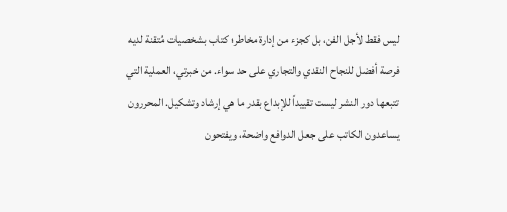ليس فقط لأجل الفن، بل كجزء من إدارة مخاطر؛ كتاب بشخصيات مُتقنة لديه فرصة أفضل للنجاح النقدي والتجاري على حد سواء. من خبرتي، العملية التي تتبعها دور النشر ليست تقييداً للإبداع بقدر ما هي إرشاد وتشكيل. المحررون يساعدون الكاتب على جعل الدوافع واضحة، ويفتحون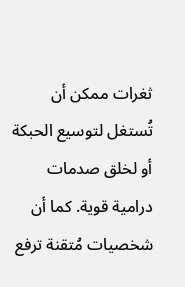ثغرات ممكن أن تُستغل لتوسيع الحبكة أو لخلق صدمات درامية قوية. كما أن شخصيات مُتقنة ترفع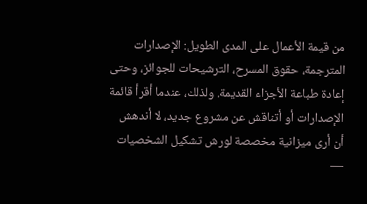من قيمة الأعمال على المدى الطويل: الإصدارات المترجمة، حقوق المسرح، الترشيحات للجوائز، وحتى إعادة طباعة الأجزاء القديمة. ولذلك، عندما أقرأ قائمة الإصدارات أو أتناقش عن مشروع جديد، لا أندهش أن أرى ميزانية مخصصة لورش تشكيل الشخصيات —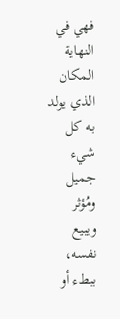فهي في النهاية المكان الذي يولد به كل شيء جميل ومُؤثر ويبيع نفسه، ببطء أو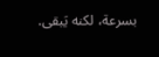بسرعة، لكنه يَبقى.